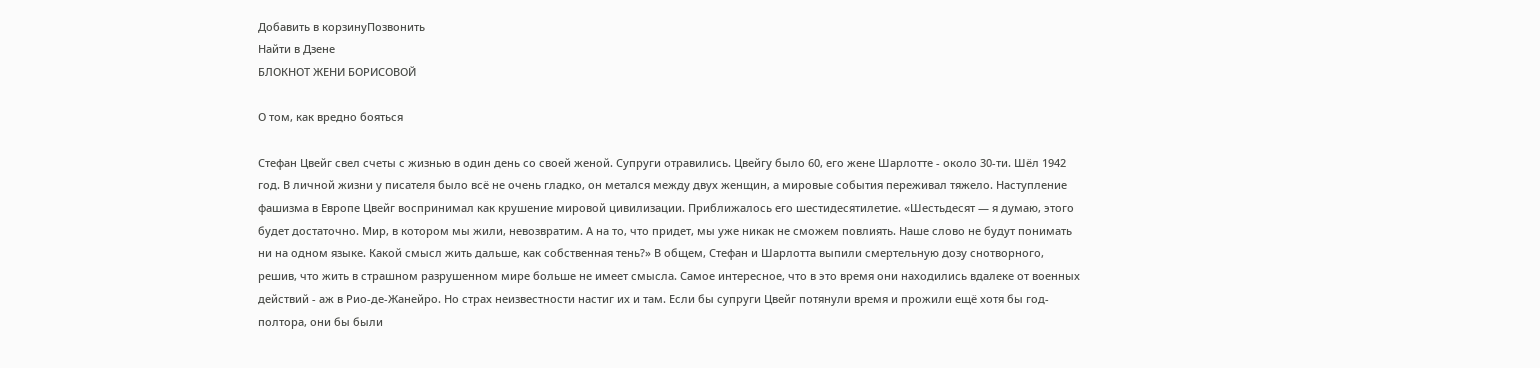Добавить в корзинуПозвонить
Найти в Дзене
БЛОКНОТ ЖЕНИ БОРИСОВОЙ

О том, как вредно бояться

Стефан Цвейг свел счеты с жизнью в один день со своей женой. Супруги отравились. Цвейгу было 60, его жене Шарлотте - около 30-ти. Шёл 1942 год. В личной жизни у писателя было всё не очень гладко, он метался между двух женщин, а мировые события переживал тяжело. Наступление фашизма в Европе Цвейг воспринимал как крушение мировой цивилизации. Приближалось его шестидесятилетие. «Шестьдесят — я думаю, этого будет достаточно. Мир, в котором мы жили, невозвратим. А на то, что придет, мы уже никак не сможем повлиять. Наше слово не будут понимать ни на одном языке. Какой смысл жить дальше, как собственная тень?» В общем, Стефан и Шарлотта выпили смертельную дозу снотворного, решив, что жить в страшном разрушенном мире больше не имеет смысла. Самое интересное, что в это время они находились вдалеке от военных действий - аж в Рио-де-Жанейро. Но страх неизвестности настиг их и там. Если бы супруги Цвейг потянули время и прожили ещё хотя бы год-полтора, они бы были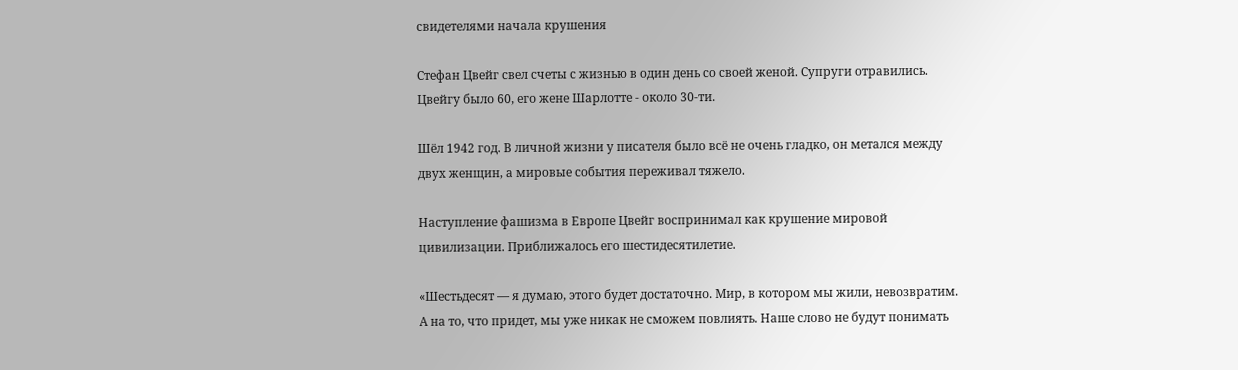свидетелями начала крушения

Стефан Цвейг свел счеты с жизнью в один день со своей женой. Супруги отравились. Цвейгу было 60, его жене Шарлотте - около 30-ти.

Шёл 1942 год. В личной жизни у писателя было всё не очень гладко, он метался между двух женщин, а мировые события переживал тяжело.

Наступление фашизма в Европе Цвейг воспринимал как крушение мировой цивилизации. Приближалось его шестидесятилетие.

«Шестьдесят — я думаю, этого будет достаточно. Мир, в котором мы жили, невозвратим. А на то, что придет, мы уже никак не сможем повлиять. Наше слово не будут понимать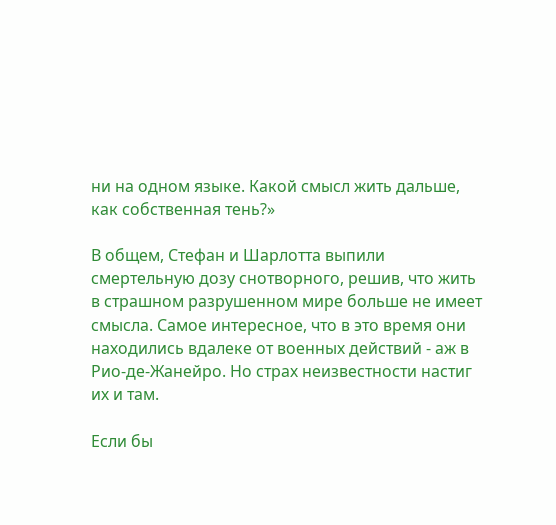ни на одном языке. Какой смысл жить дальше, как собственная тень?»

В общем, Стефан и Шарлотта выпили смертельную дозу снотворного, решив, что жить в страшном разрушенном мире больше не имеет смысла. Самое интересное, что в это время они находились вдалеке от военных действий - аж в Рио-де-Жанейро. Но страх неизвестности настиг их и там.

Если бы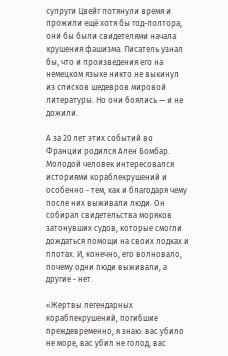супруги Цвейг потянули время и прожили ещё хотя бы год-полтора, они бы были свидетелями начала крушения фашизма. Писатель узнал бы, что и произведения его на немецком языке никто не выкинул из списков шедевров мировой литературы. Но они боялись — и не дожили.

А за 20 лет этих событий во Франции родился Ален Бомбар. Молодой человек интересовался историями кораблекрушений и особенно - тем, как и благодаря чему после них выживали люди. Он собирал свидетельства моряков затонувших судов, которые смогли дождаться помощи на своих лодках и плотах. И, конечно, его волновало, почему одни люди выживали, а другие - нет.

«Жертвы легендарных кораблекрушений, погибшие преждевременно, я знаю: вас убило не море, вас убил не голод, вас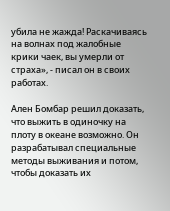убила не жажда! Раскачиваясь на волнах под жалобные крики чаек, вы умерли от страха», - писал он в своих работах.

Ален Бомбар решил доказать, что выжить в одиночку на плоту в океане возможно. Он разрабатывал специальные методы выживания и потом, чтобы доказать их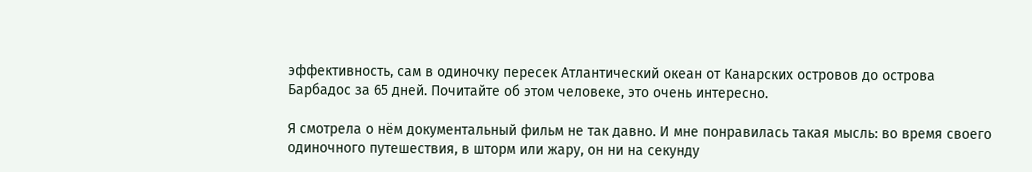эффективность, сам в одиночку пересек Атлантический океан от Канарских островов до острова Барбадос за 65 дней. Почитайте об этом человеке, это очень интересно.

Я смотрела о нём документальный фильм не так давно. И мне понравилась такая мысль: во время своего одиночного путешествия, в шторм или жару, он ни на секунду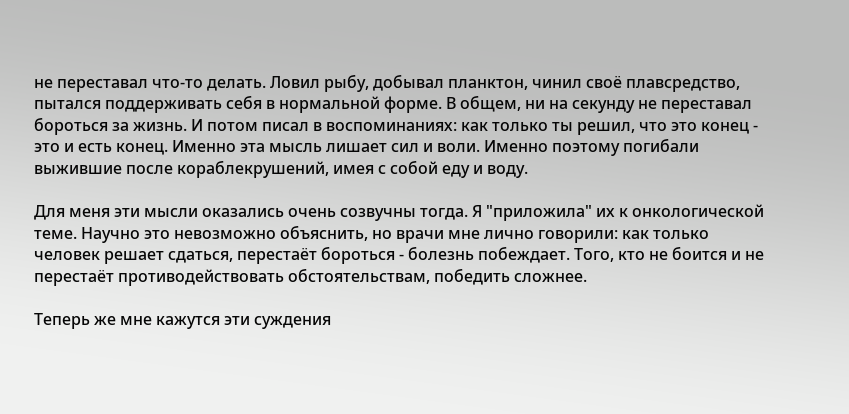не переставал что-то делать. Ловил рыбу, добывал планктон, чинил своё плавсредство, пытался поддерживать себя в нормальной форме. В общем, ни на секунду не переставал бороться за жизнь. И потом писал в воспоминаниях: как только ты решил, что это конец - это и есть конец. Именно эта мысль лишает сил и воли. Именно поэтому погибали выжившие после кораблекрушений, имея с собой еду и воду.

Для меня эти мысли оказались очень созвучны тогда. Я "приложила" их к онкологической теме. Научно это невозможно объяснить, но врачи мне лично говорили: как только человек решает сдаться, перестаёт бороться - болезнь побеждает. Того, кто не боится и не перестаёт противодействовать обстоятельствам, победить сложнее.

Теперь же мне кажутся эти суждения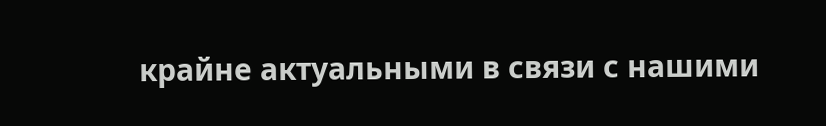крайне актуальными в связи с нашими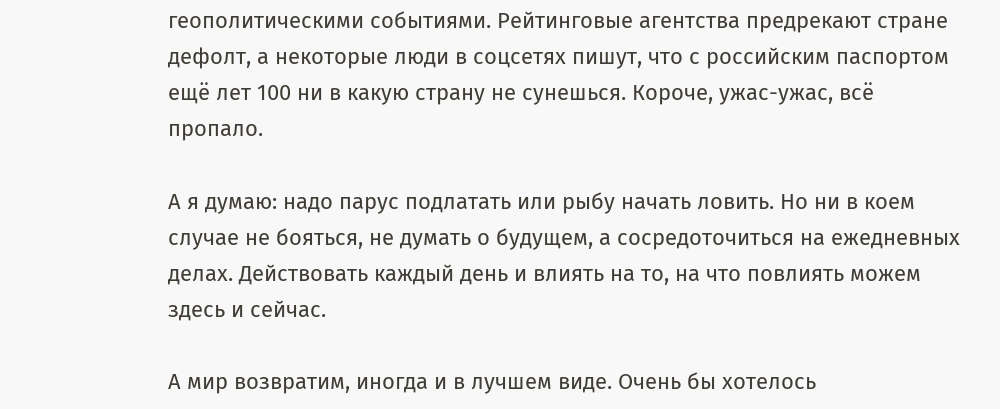геополитическими событиями. Рейтинговые агентства предрекают стране дефолт, а некоторые люди в соцсетях пишут, что с российским паспортом ещё лет 100 ни в какую страну не сунешься. Короче, ужас-ужас, всё пропало.

А я думаю: надо парус подлатать или рыбу начать ловить. Но ни в коем случае не бояться, не думать о будущем, а сосредоточиться на ежедневных делах. Действовать каждый день и влиять на то, на что повлиять можем здесь и сейчас.

А мир возвратим, иногда и в лучшем виде. Очень бы хотелось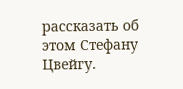рассказать об этом Стефану Цвейгу.